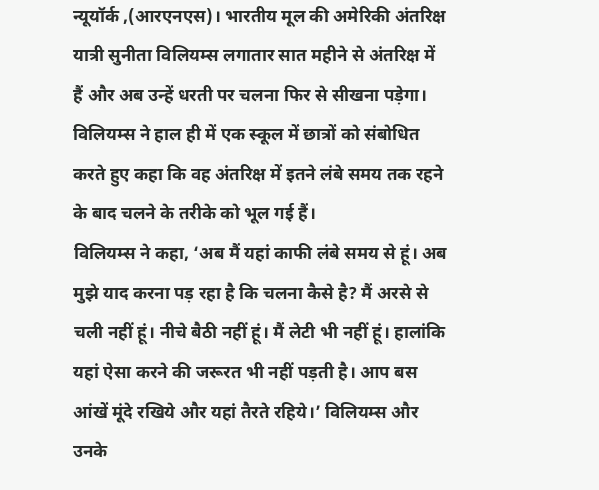न्यूयॉर्क ,(आरएनएस)। भारतीय मूल की अमेरिकी अंतरिक्ष यात्री सुनीता विलियम्स लगातार सात महीने से अंतरिक्ष में हैं और अब उन्हें धरती पर चलना फिर से सीखना पड़ेगा। विलियम्स ने हाल ही में एक स्कूल में छात्रों को संबोधित करते हुए कहा कि वह अंतरिक्ष में इतने लंबे समय तक रहने के बाद चलने के तरीके को भूल गई हैं।
विलियम्स ने कहा, ‘अब मैं यहां काफी लंबे समय से हूं। अब मुझे याद करना पड़ रहा है कि चलना कैसे है? मैं अरसे से चली नहीं हूं। नीचे बैठी नहीं हूं। मैं लेटी भी नहीं हूं। हालांकि यहां ऐसा करने की जरूरत भी नहीं पड़ती है। आप बस आंखें मूंदे रखिये और यहां तैरते रहिये।’ विलियम्स और उनके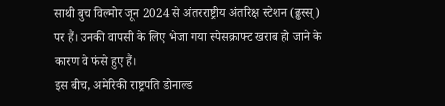साथी बुच विल्मोर जून 2024 से अंतरराष्ट्रीय अंतरिक्ष स्टेशन (ढ्ढस्स्) पर हैं। उनकी वापसी के लिए भेजा गया स्पेसक्राफ्ट खराब हो जाने के कारण वे फंसे हुए हैं।
इस बीच, अमेरिकी राष्ट्रपति डोनाल्ड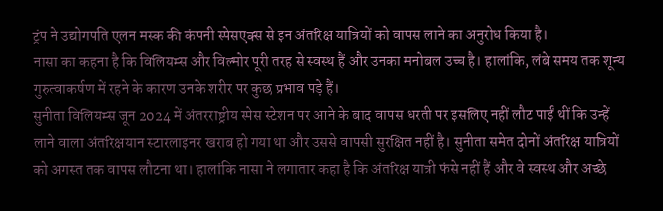ट्रंप ने उद्योगपति एलन मस्क की कंपनी स्पेसएक्स से इन अंतरिक्ष यात्रियों को वापस लाने का अनुरोध किया है।
नासा का कहना है कि विलियम्स और विल्मोर पूरी तरह से स्वस्थ हैं और उनका मनोबल उच्च है। हालांकि, लंबे समय तक शून्य गुरुत्वाकर्षण में रहने के कारण उनके शरीर पर कुछ प्रभाव पड़े हैं।
सुनीता विलियम्स जून 2024 में अंतरराष्ट्रीय स्पेस स्टेशन पर आने के बाद वापस धरती पर इसलिए नहीं लौट पाईं थीं कि उन्हें लाने वाला अंतरिक्षयान स्टारलाइनर खराब हो गया था और उससे वापसी सुरक्षित नहीं है। सुनीता समेत दोनों अंतरिक्ष यात्रियों को अगस्त तक वापस लौटना था। हालांकि नासा ने लगातार कहा है कि अंतरिक्ष यात्री फंसे नहीं हैं और वे स्वस्थ और अच्छे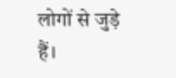लोगों से जुड़े हैं।